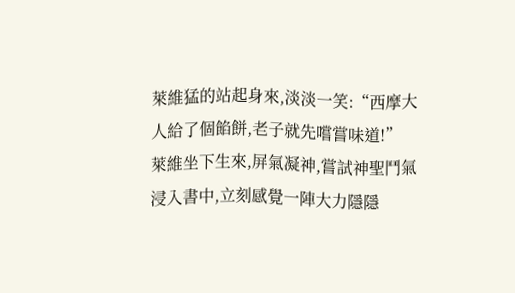萊維猛的站起身來,淡淡一笑:“西摩大人給了個餡餅,老子就先嚐嘗味道!”
萊維坐下生來,屏氣凝神,嘗試神聖鬥氣浸入書中,立刻感覺一陣大力隱隱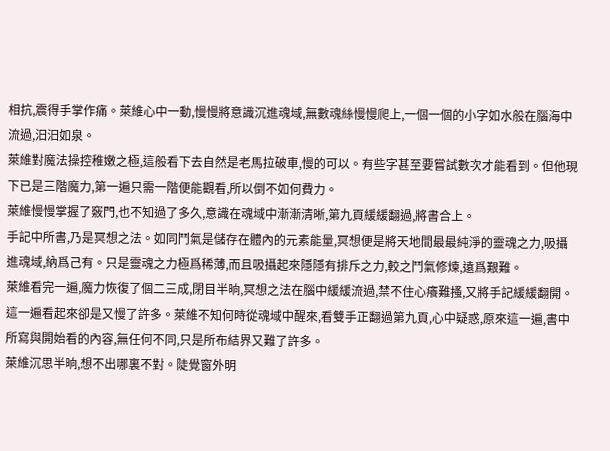相抗,震得手掌作痛。萊維心中一動,慢慢將意識沉進魂域,無數魂絲慢慢爬上,一個一個的小字如水般在腦海中流過,汩汩如泉。
萊維對魔法操控稚嫩之極,這般看下去自然是老馬拉破車,慢的可以。有些字甚至要嘗試數次才能看到。但他現下已是三階魔力,第一遍只需一階便能觀看,所以倒不如何費力。
萊維慢慢掌握了竅門,也不知過了多久,意識在魂域中漸漸清晰,第九頁緩緩翻過,將書合上。
手記中所書,乃是冥想之法。如同鬥氣是儲存在體內的元素能量,冥想便是將天地間最最純淨的靈魂之力,吸攝進魂域,納爲己有。只是靈魂之力極爲稀薄,而且吸攝起來隱隱有排斥之力,較之鬥氣修煉,遠爲艱難。
萊維看完一遍,魔力恢復了個二三成,閉目半晌,冥想之法在腦中緩緩流過,禁不住心癢難搔,又將手記緩緩翻開。這一遍看起來卻是又慢了許多。萊維不知何時從魂域中醒來,看雙手正翻過第九頁,心中疑惑,原來這一遍,書中所寫與開始看的內容,無任何不同,只是所布結界又難了許多。
萊維沉思半晌,想不出哪裏不對。陡覺窗外明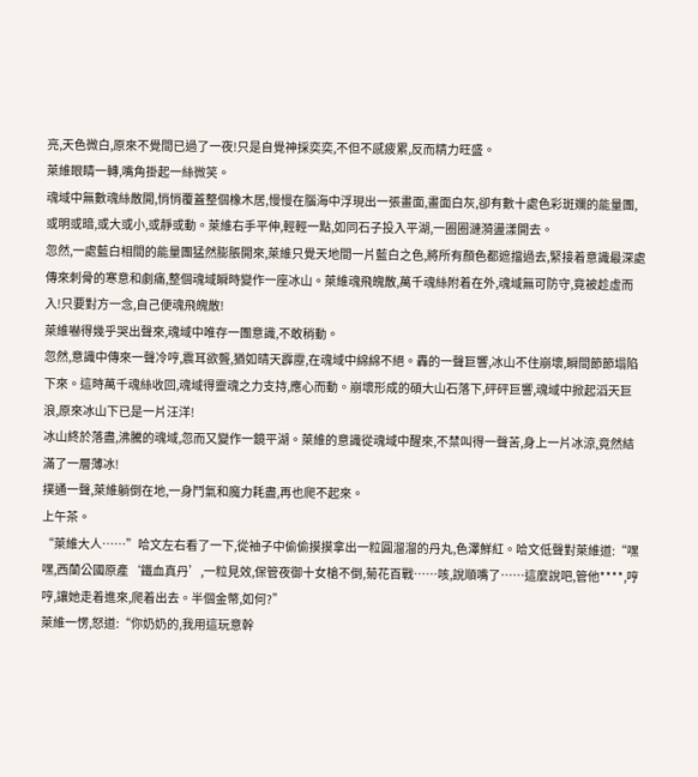亮,天色微白,原來不覺間已過了一夜!只是自覺神採奕奕,不但不感疲累,反而精力旺盛。
萊維眼睛一轉,嘴角掛起一絲微笑。
魂域中無數魂絲散開,悄悄覆蓋整個橡木居,慢慢在腦海中浮現出一張畫面,畫面白灰,卻有數十處色彩斑斕的能量團,或明或暗,或大或小,或靜或動。萊維右手平伸,輕輕一點,如同石子投入平湖,一圈圈漣漪盪漾開去。
忽然,一處藍白相間的能量團猛然膨脹開來,萊維只覺天地間一片藍白之色,將所有顏色都遮擋過去,緊接着意識最深處傳來刺骨的寒意和劇痛,整個魂域瞬時變作一座冰山。萊維魂飛魄散,萬千魂絲附着在外,魂域無可防守,竟被趁虛而入!只要對方一念,自己便魂飛魄散!
萊維嚇得幾乎哭出聲來,魂域中唯存一團意識,不敢稍動。
忽然,意識中傳來一聲冷哼,震耳欲聾,猶如晴天霹靂,在魂域中綿綿不絕。轟的一聲巨響,冰山不住崩壞,瞬間節節塌陷下來。這時萬千魂絲收回,魂域得靈魂之力支持,應心而動。崩壞形成的碩大山石落下,砰砰巨響,魂域中掀起滔天巨浪,原來冰山下已是一片汪洋!
冰山終於落盡,沸騰的魂域,忽而又變作一鏡平湖。萊維的意識從魂域中醒來,不禁叫得一聲苦,身上一片冰涼,竟然結滿了一層薄冰!
撲通一聲,萊維躺倒在地,一身鬥氣和魔力耗盡,再也爬不起來。
上午茶。
“萊維大人……”哈文左右看了一下,從袖子中偷偷摸摸拿出一粒圓溜溜的丹丸,色澤鮮紅。哈文低聲對萊維道:“嘿嘿,西蘭公國原產‘鐵血真丹’,一粒見效,保管夜御十女槍不倒,菊花百戰……咳,說順嘴了……這麼說吧,管他****,哼哼,讓她走着進來,爬着出去。半個金幣,如何?”
萊維一愣,怒道:“你奶奶的,我用這玩意幹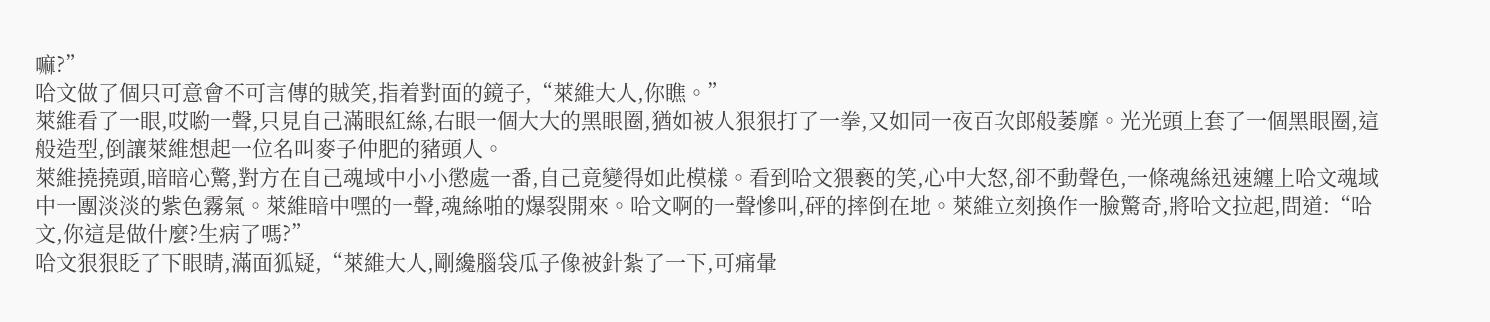嘛?”
哈文做了個只可意會不可言傳的賊笑,指着對面的鏡子,“萊維大人,你瞧。”
萊維看了一眼,哎喲一聲,只見自己滿眼紅絲,右眼一個大大的黑眼圈,猶如被人狠狠打了一拳,又如同一夜百次郎般萎靡。光光頭上套了一個黑眼圈,這般造型,倒讓萊維想起一位名叫麥子仲肥的豬頭人。
萊維撓撓頭,暗暗心驚,對方在自己魂域中小小懲處一番,自己竟變得如此模樣。看到哈文猥褻的笑,心中大怒,卻不動聲色,一條魂絲迅速纏上哈文魂域中一團淡淡的紫色霧氣。萊維暗中嘿的一聲,魂絲啪的爆裂開來。哈文啊的一聲慘叫,砰的摔倒在地。萊維立刻換作一臉驚奇,將哈文拉起,問道:“哈文,你這是做什麼?生病了嗎?”
哈文狠狠眨了下眼睛,滿面狐疑,“萊維大人,剛纔腦袋瓜子像被針紮了一下,可痛暈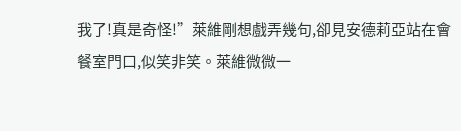我了!真是奇怪!”萊維剛想戲弄幾句,卻見安德莉亞站在會餐室門口,似笑非笑。萊維微微一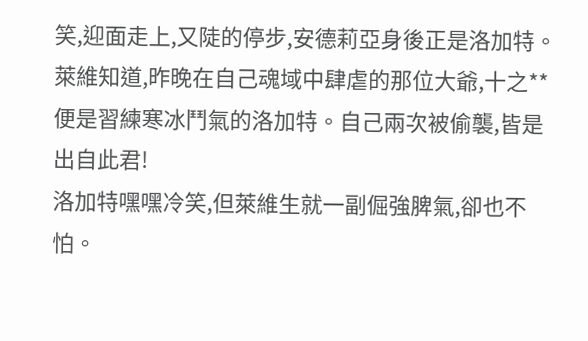笑,迎面走上,又陡的停步,安德莉亞身後正是洛加特。
萊維知道,昨晚在自己魂域中肆虐的那位大爺,十之**便是習練寒冰鬥氣的洛加特。自己兩次被偷襲,皆是出自此君!
洛加特嘿嘿冷笑,但萊維生就一副倔強脾氣,卻也不怕。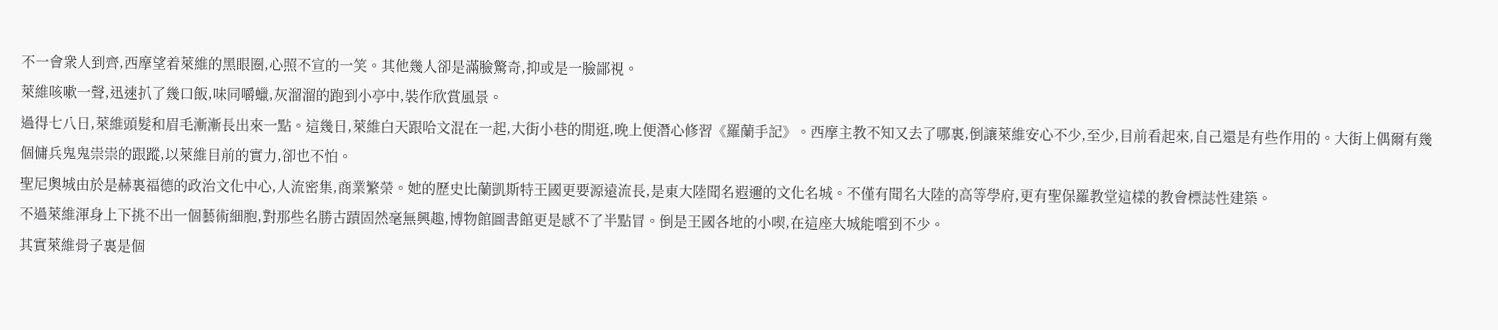不一會衆人到齊,西摩望着萊維的黑眼圈,心照不宣的一笑。其他幾人卻是滿臉驚奇,抑或是一臉鄙視。
萊維咳嗽一聲,迅速扒了幾口飯,味同嚼蠟,灰溜溜的跑到小亭中,裝作欣賞風景。
過得七八日,萊維頭髮和眉毛漸漸長出來一點。這幾日,萊維白天跟哈文混在一起,大街小巷的閒逛,晚上便潛心修習《羅蘭手記》。西摩主教不知又去了哪裏,倒讓萊維安心不少,至少,目前看起來,自己還是有些作用的。大街上偶爾有幾個傭兵鬼鬼祟祟的跟蹤,以萊維目前的實力,卻也不怕。
聖尼奧城由於是赫裏福德的政治文化中心,人流密集,商業繁榮。她的歷史比蘭凱斯特王國更要源遠流長,是東大陸聞名遐邇的文化名城。不僅有聞名大陸的高等學府,更有聖保羅教堂這樣的教會標誌性建築。
不過萊維渾身上下挑不出一個藝術細胞,對那些名勝古蹟固然毫無興趣,博物館圖書館更是感不了半點冒。倒是王國各地的小喫,在這座大城能嚐到不少。
其實萊維骨子裏是個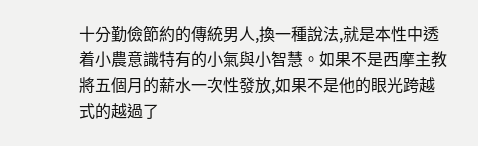十分勤儉節約的傳統男人,換一種說法,就是本性中透着小農意識特有的小氣與小智慧。如果不是西摩主教將五個月的薪水一次性發放,如果不是他的眼光跨越式的越過了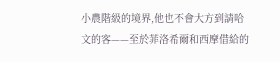小農階級的境界,他也不會大方到請哈文的客——至於菲洛希爾和西摩借給的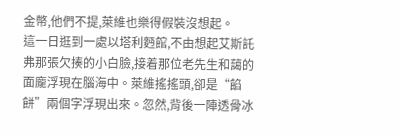金幣,他們不提,萊維也樂得假裝沒想起。
這一日逛到一處以塔利麪館,不由想起艾斯託弗那張欠揍的小白臉,接着那位老先生和藹的面龐浮現在腦海中。萊維搖搖頭,卻是“餡餅”兩個字浮現出來。忽然,背後一陣透骨冰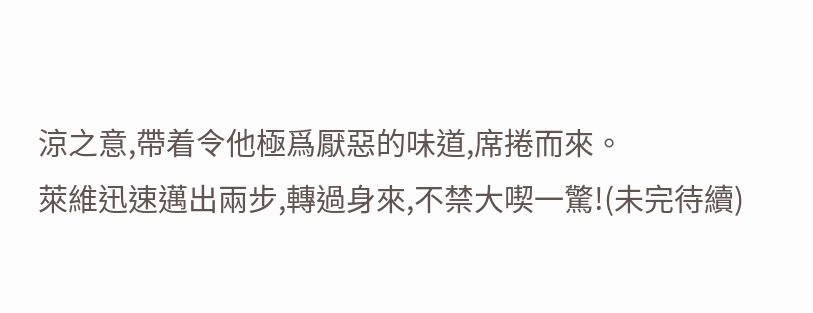涼之意,帶着令他極爲厭惡的味道,席捲而來。
萊維迅速邁出兩步,轉過身來,不禁大喫一驚!(未完待續)